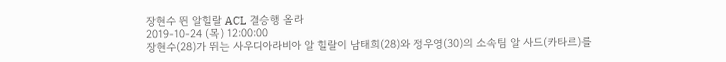장현수 뛴 알힐랄 ACL 결승행 올라
2019-10-24 (목) 12:00:00
장현수(28)가 뛰는 사우디아라비아 알 힐랄이 남태희(28)와 정우영(30)의 소속팀 알 사드(카타르)를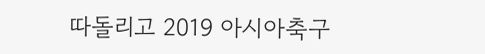따돌리고 2019 아시아축구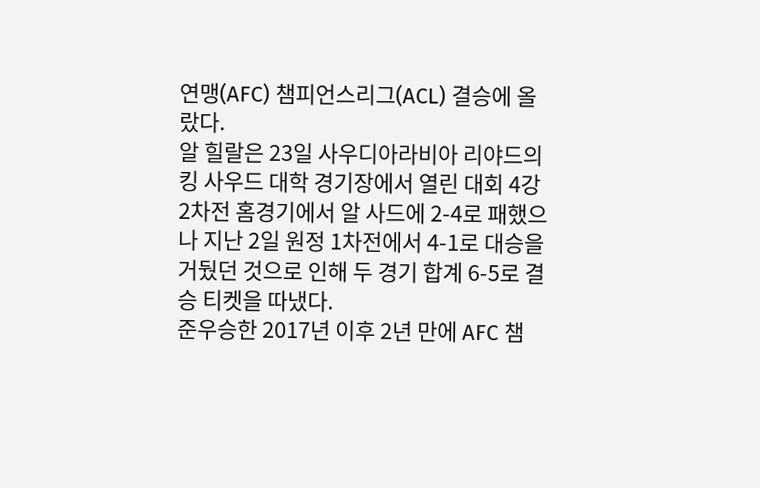연맹(AFC) 챔피언스리그(ACL) 결승에 올랐다.
알 힐랄은 23일 사우디아라비아 리야드의 킹 사우드 대학 경기장에서 열린 대회 4강 2차전 홈경기에서 알 사드에 2-4로 패했으나 지난 2일 원정 1차전에서 4-1로 대승을 거뒀던 것으로 인해 두 경기 합계 6-5로 결승 티켓을 따냈다.
준우승한 2017년 이후 2년 만에 AFC 챔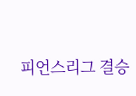피언스리그 결승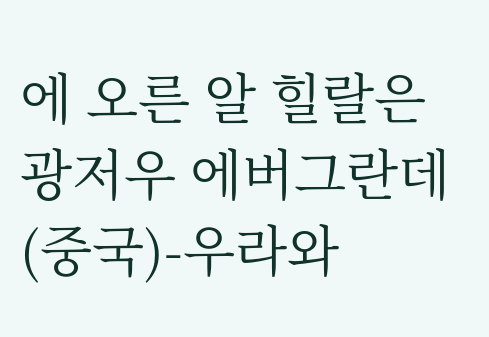에 오른 알 힐랄은 광저우 에버그란데(중국)-우라와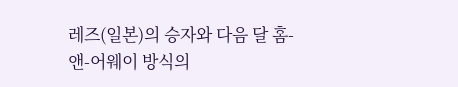레즈(일본)의 승자와 다음 달 홈-앤-어웨이 방식의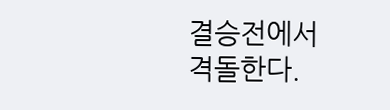결승전에서 격돌한다.